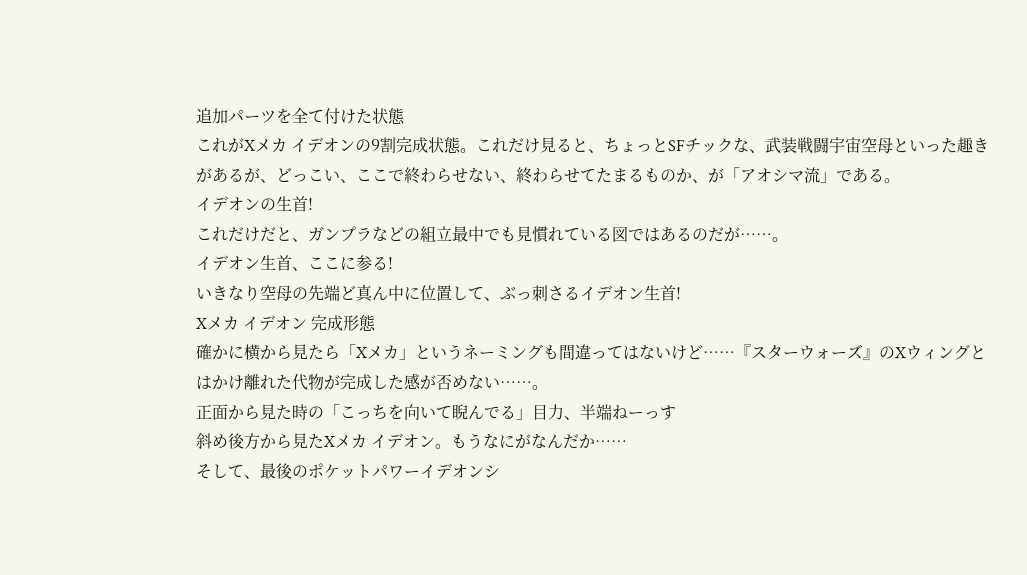追加パーツを全て付けた状態
これがXメカ イデオンの9割完成状態。これだけ見ると、ちょっとSFチックな、武装戦闘宇宙空母といった趣きがあるが、どっこい、ここで終わらせない、終わらせてたまるものか、が「アオシマ流」である。
イデオンの生首!
これだけだと、ガンプラなどの組立最中でも見慣れている図ではあるのだが……。
イデオン生首、ここに参る!
いきなり空母の先端ど真ん中に位置して、ぶっ刺さるイデオン生首!
Xメカ イデオン 完成形態
確かに横から見たら「Xメカ」というネーミングも間違ってはないけど……『スターウォーズ』のXウィングとはかけ離れた代物が完成した感が否めない……。
正面から見た時の「こっちを向いて睨んでる」目力、半端ねーっす
斜め後方から見たXメカ イデオン。もうなにがなんだか……
そして、最後のポケットパワーイデオンシ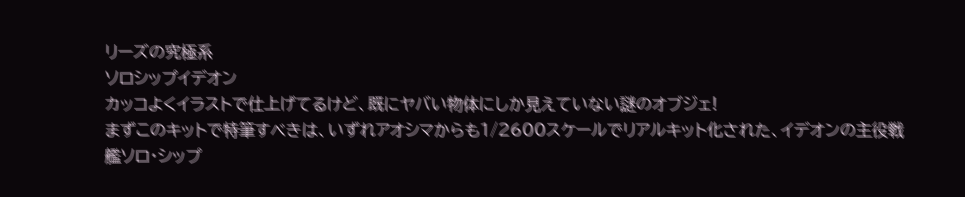リーズの究極系
ソロシップイデオン
カッコよくイラストで仕上げてるけど、既にヤバい物体にしか見えていない謎のオブジェ!
まずこのキットで特筆すべきは、いずれアオシマからも1/2600スケールでリアルキット化された、イデオンの主役戦艦ソロ・シップ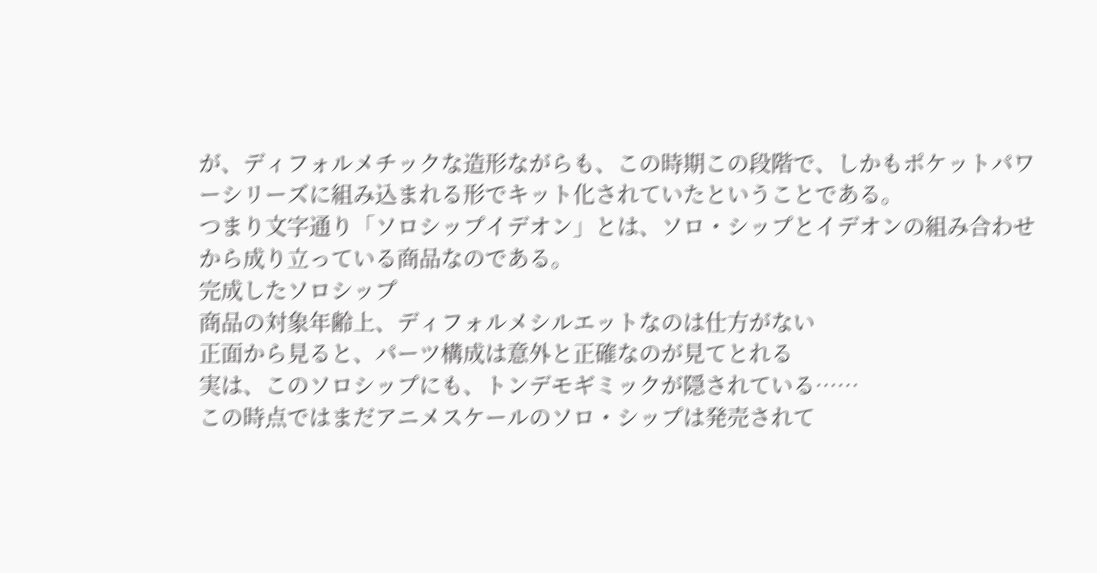が、ディフォルメチックな造形ながらも、この時期この段階で、しかもポケットパワーシリーズに組み込まれる形でキット化されていたということである。
つまり文字通り「ソロシップイデオン」とは、ソロ・シップとイデオンの組み合わせから成り立っている商品なのである。
完成したソロシップ
商品の対象年齢上、ディフォルメシルエットなのは仕方がない
正面から見ると、パーツ構成は意外と正確なのが見てとれる
実は、このソロシップにも、トンデモギミックが隠されている……
この時点ではまだアニメスケールのソロ・シップは発売されて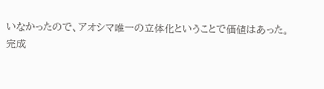いなかったので、アオシマ唯一の立体化ということで価値はあった。
完成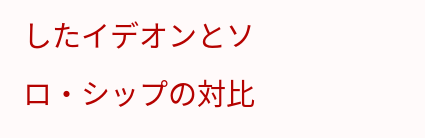したイデオンとソロ・シップの対比